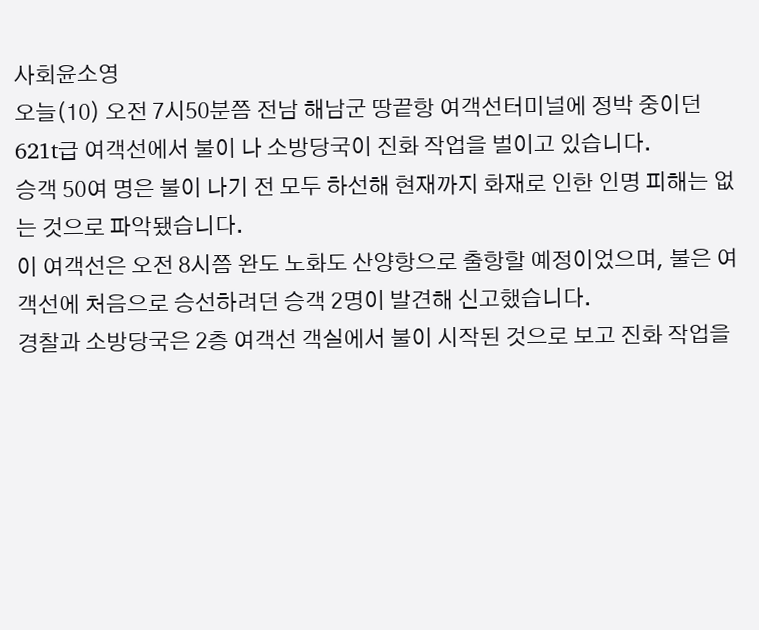사회윤소영
오늘(10) 오전 7시50분쯤 전남 해남군 땅끝항 여객선터미널에 정박 중이던 621t급 여객선에서 불이 나 소방당국이 진화 작업을 벌이고 있습니다.
승객 50여 명은 불이 나기 전 모두 하선해 현재까지 화재로 인한 인명 피해는 없는 것으로 파악됐습니다.
이 여객선은 오전 8시쯤 완도 노화도 산양항으로 출항할 예정이었으며, 불은 여객선에 처음으로 승선하려던 승객 2명이 발견해 신고했습니다.
경찰과 소방당국은 2층 여객선 객실에서 불이 시작된 것으로 보고 진화 작업을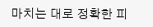마치는 대로 정확한 피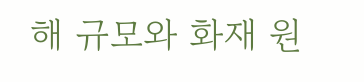해 규모와 화재 원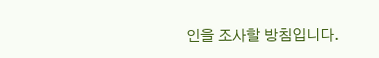인을 조사할 방침입니다.